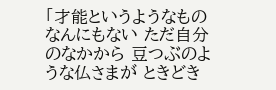「才能というようなもの なんにもない ただ自分のなかから 豆つぶのような仏さまが ときどき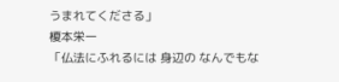うまれてくださる」
榎本栄一
「仏法にふれるには 身辺の なんでもな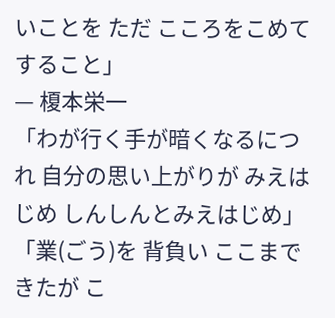いことを ただ こころをこめて すること」
— 榎本栄一
「わが行く手が暗くなるにつれ 自分の思い上がりが みえはじめ しんしんとみえはじめ」
「業(ごう)を 背負い ここまできたが こ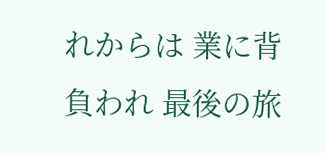れからは 業に背負われ 最後の旅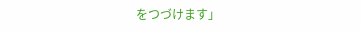をつづけます」